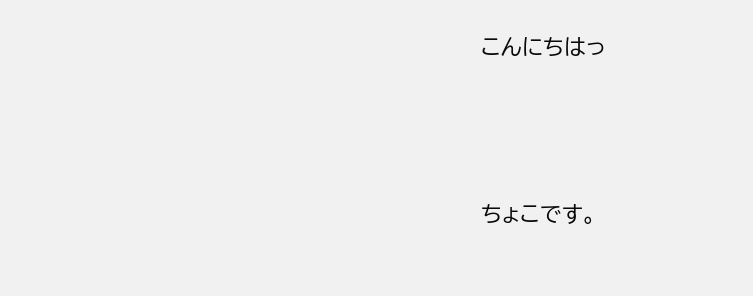こんにちはっ



ちょこです。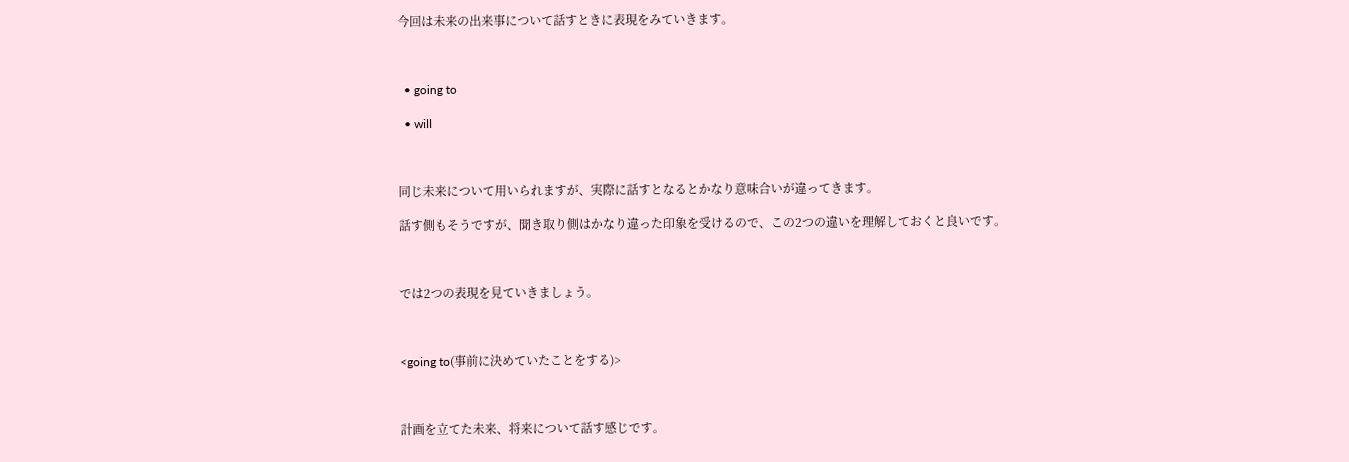今回は未来の出来事について話すときに表現をみていきます。



  • going to

  • will



同じ未来について用いられますが、実際に話すとなるとかなり意味合いが違ってきます。

話す側もそうですが、聞き取り側はかなり違った印象を受けるので、この2つの違いを理解しておくと良いです。



では2つの表現を見ていきましょう。



<going to(事前に決めていたことをする)>



計画を立てた未来、将来について話す感じです。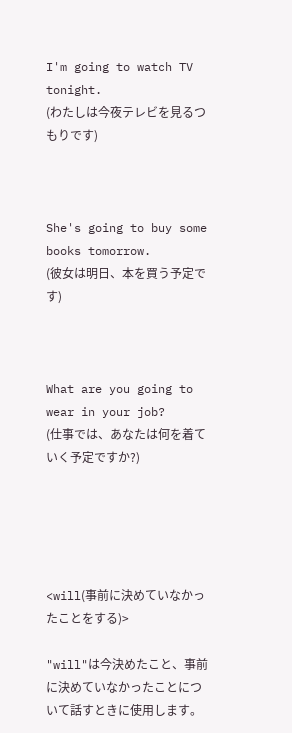I'm going to watch TV tonight.
(わたしは今夜テレビを見るつもりです)



She's going to buy some books tomorrow.
(彼女は明日、本を買う予定です)



What are you going to wear in your job?
(仕事では、あなたは何を着ていく予定ですか?)





<will(事前に決めていなかったことをする)>

"will"は今決めたこと、事前に決めていなかったことについて話すときに使用します。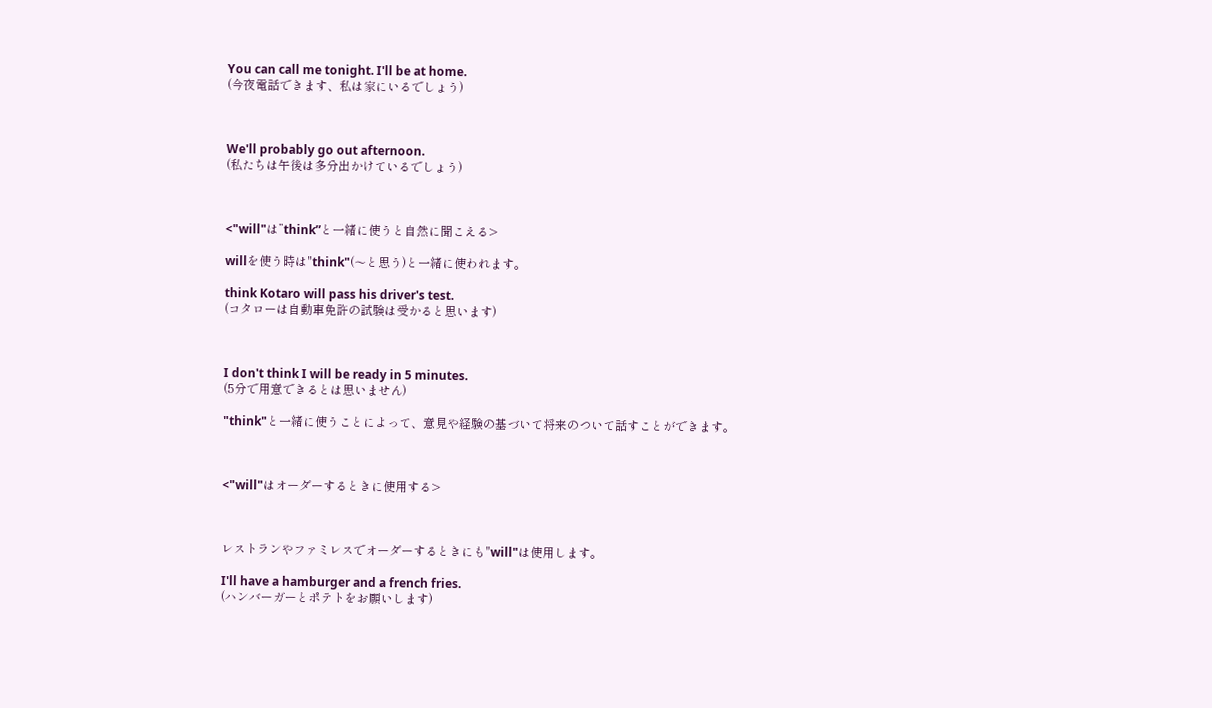You can call me tonight. I'll be at home.
(今夜電話できます、私は家にいるでしょう)



We'll probably go out afternoon.
(私たちは午後は多分出かけているでしょう)



<"will"は”think”と一緒に使うと自然に聞こえる>

willを使う時は"think"(〜と思う)と一緒に使われます。

think Kotaro will pass his driver's test.
(コタローは自動車免許の試験は受かると思います)



I don't think I will be ready in 5 minutes.
(5分で用意できるとは思いません)

"think"と一緒に使うことによって、意見や経験の基づいて将来のついて話すことができます。



<"will"はオーダーするときに使用する>



レストランやファミレスでオーダーするときにも"will"は使用します。

I'll have a hamburger and a french fries.
(ハンバーガーとポテトをお願いします)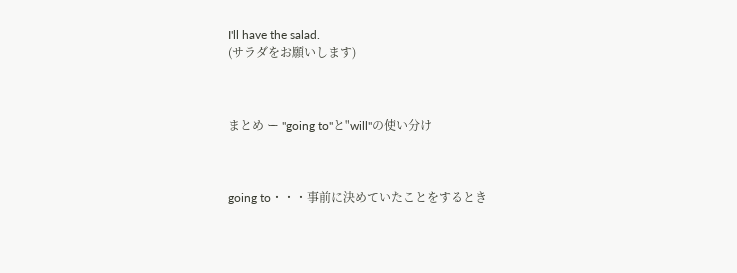I'll have the salad.
(サラダをお願いします)



まとめ ー "going to"と"will"の使い分け



going to・・・事前に決めていたことをするとき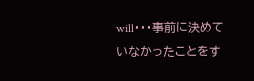will・・・事前に決めていなかったことをす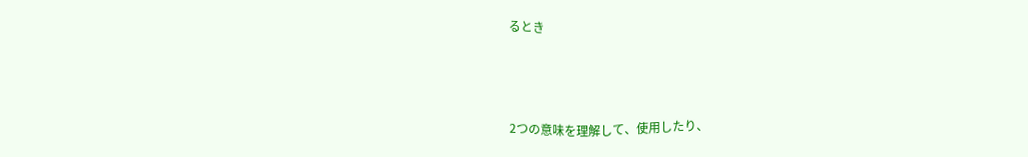るとき



2つの意味を理解して、使用したり、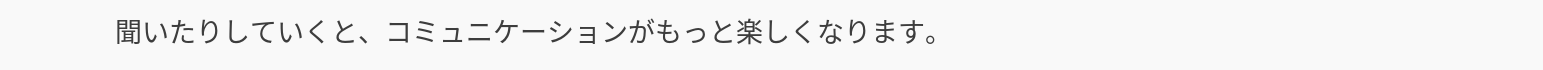聞いたりしていくと、コミュニケーションがもっと楽しくなります。